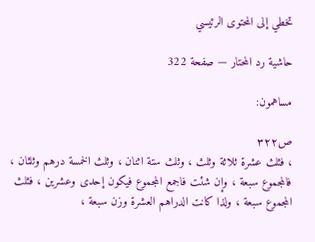تخطي إلى المحتوى الرئيسي

حاشية رد المحتار — صفحة 322

مساهمون:

ص٣٢٢
، فثلث عشرة ثلاثة وثلث ، وثلث ستة اثنان ، وثلث الخمسة درهم وثلثان ، فالمجموع سبعة ، وإن شئت فاجمع المجموع فيكون إحدى وعشرين ، فثلث المجموع سبعة ، ولذا كانت الدراهم العشرة وزن سبعة ،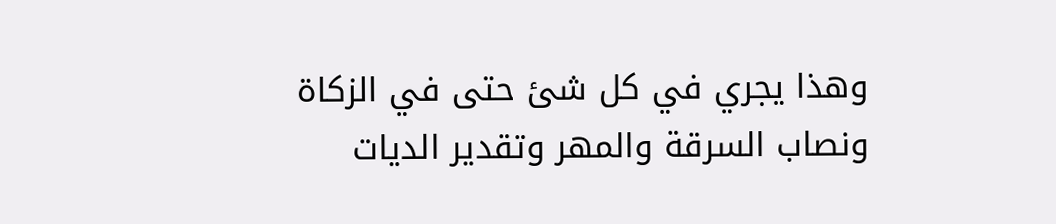وهذا يجري في كل شئ حتى في الزكاة ونصاب السرقة والمهر وتقدير الديات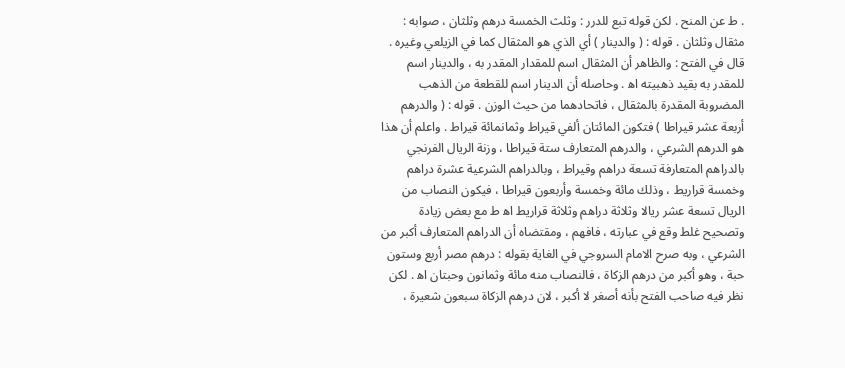. ط عن المنح . لكن قوله تبع للدرر : وثلث الخمسة درهم وثلثان ، صوابه : مثقال وثلثان . قوله : ( والدينار ) أي الذي هو المثقال كما في الزيلعي وغيره . قال في الفتح : والظاهر أن المثقال اسم للمقدار المقدر به ، والدينار اسم للمقدر به بقيد ذهبيته اه‍ . وحاصله أن الدينار اسم للقطعة من الذهب المضروبة المقدرة بالمثقال ، فاتحادهما من حيث الوزن . قوله : ( والدرهم أربعة عشر قيراطا ) فتكون المائتان ألفي قيراط وثمانمائة قيراط . واعلم أن هذا هو الدرهم الشرعي ، والدرهم المتعارف ستة قيراطا ، وزنة الريال الفرنجي بالدراهم المتعارفة تسعة دراهم وقيراط ، وبالدراهم الشرعية عشرة دراهم وخمسة قراريط ، وذلك مائة وخمسة وأربعون قيراطا ، فيكون النصاب من الريال تسعة عشر ريالا وثلاثة دراهم وثلاثة قراريط اه‍ ط مع بعض زيادة وتصحيح غلط وقع في عبارته ، فافهم ، ومقتضاه أن الدراهم المتعارف أكبر من الشرعي ، وبه صرح الامام السروجي في الغاية بقوله : درهم مصر أربع وستون حبة ، وهو أكبر من درهم الزكاة ، فالنصاب منه مائة وثمانون وحبتان اه‍ . لكن نظر فيه صاحب الفتح بأنه أصغر لا أكبر ، لان درهم الزكاة سبعون شعيرة ،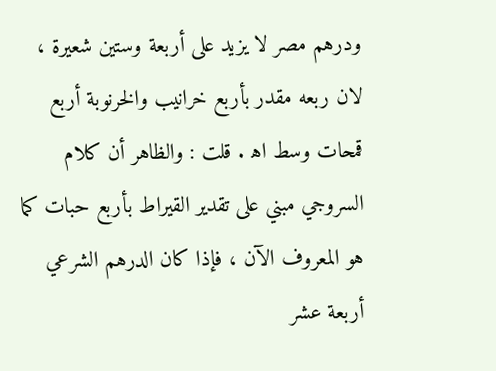ودرهم مصر لا يزيد على أربعة وستين شعيرة ، لان ربعه مقدر بأربع خرانيب والخرنوبة أربع قمحات وسط اه‍ . قلت : والظاهر أن كلام السروجي مبني على تقدير القيراط بأربع حبات كما هو المعروف الآن ، فإذا كان الدرهم الشرعي أربعة عشر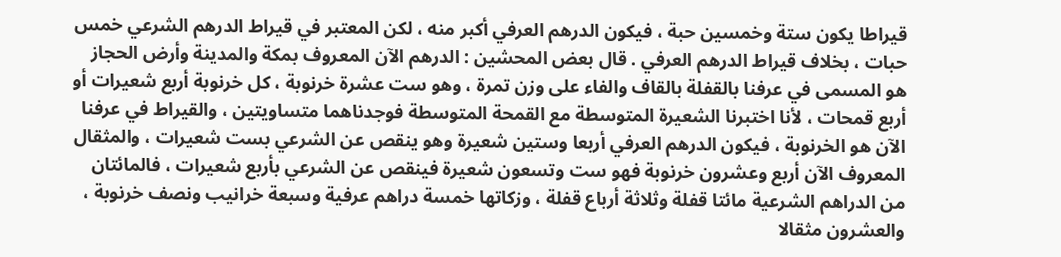قيراطا يكون ستة وخمسين حبة ، فيكون الدرهم العرفي أكبر منه ، لكن المعتبر في قيراط الدرهم الشرعي خمس حبات ، بخلاف قيراط الدرهم العرفي . قال بعض المحشين : الدرهم الآن المعروف بمكة والمدينة وأرض الحجاز هو المسمى في عرفنا بالقفلة بالقاف والفاء على وزن تمرة ، وهو ست عشرة خرنوبة ، كل خرنوبة أربع شعيرات أو أربع قمحات ، لأنا اختبرنا الشعيرة المتوسطة مع القمحة المتوسطة فوجدناهما متساويتين ، والقيراط في عرفنا الآن هو الخرنوبة ، فيكون الدرهم العرفي أربعا وستين شعيرة وهو ينقص عن الشرعي بست شعيرات ، والمثقال المعروف الآن أربع وعشرون خرنوبة فهو ست وتسعون شعيرة فينقص عن الشرعي بأربع شعيرات ، فالمائتان من الدراهم الشرعية مائتا قفلة وثلاثة أرباع قفلة ، وزكاتها خمسة دراهم عرفية وسبعة خرانيب ونصف خرنوبة ، والعشرون مثقالا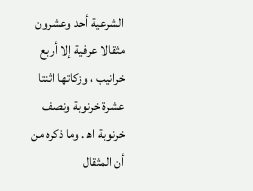الشرعية أحد وعشرون مثقالا عرفية إلا أربع خرانيب ، وزكاتها اثنتا عشرة خرنوبة ونصف خرنوبة اه‍ . وما ذكره من أن المثقال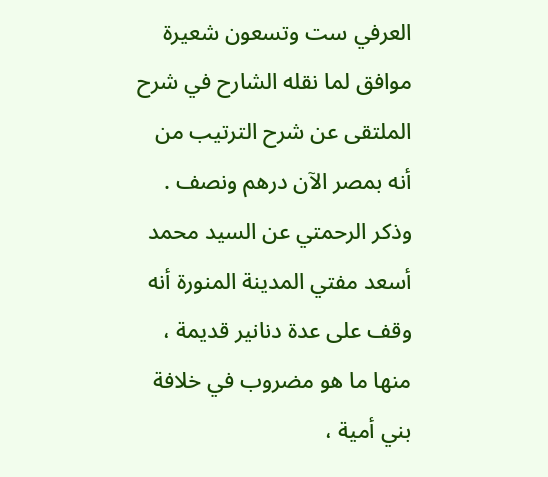العرفي ست وتسعون شعيرة موافق لما نقله الشارح في شرح الملتقى عن شرح الترتيب من أنه بمصر الآن درهم ونصف . وذكر الرحمتي عن السيد محمد أسعد مفتي المدينة المنورة أنه وقف على عدة دنانير قديمة ، منها ما هو مضروب في خلافة بني أمية ،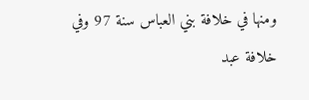ومنها في خلافة بني العباس سنة 97 وفي خلافة عبد